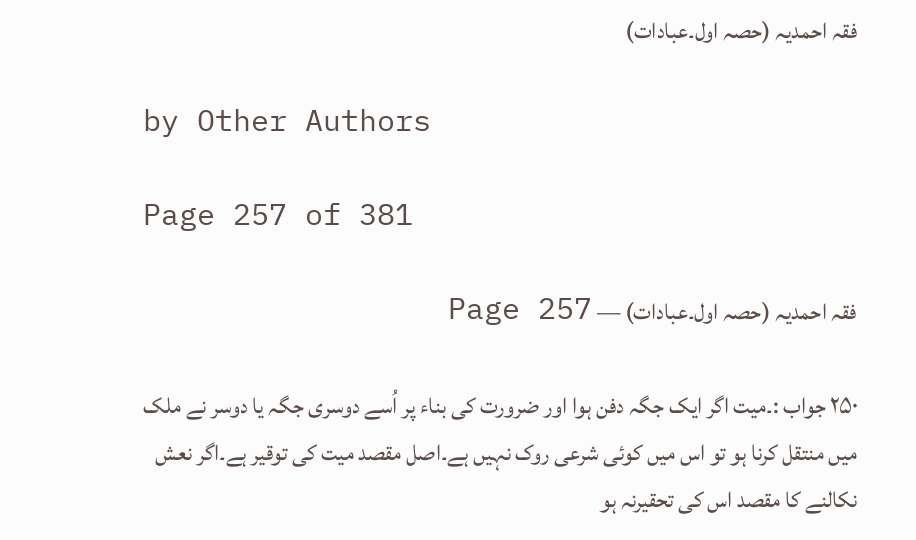فقہ احمدیہ (حصہ اول۔عبادات)

by Other Authors

Page 257 of 381

فقہ احمدیہ (حصہ اول۔عبادات) — Page 257

۲۵۰ جواب :۔میت اگر ایک جگہ دفن ہوا اور ضرورت کی بناء پر اُسے دوسری جگہ یا دوسر نے ملک میں منتقل کرنا ہو تو اس میں کوئی شرعی روک نہیں ہے۔اصل مقصد میت کی توقیر ہے۔اگر نعش نکالنے کا مقصد اس کی تحقیرنہ ہو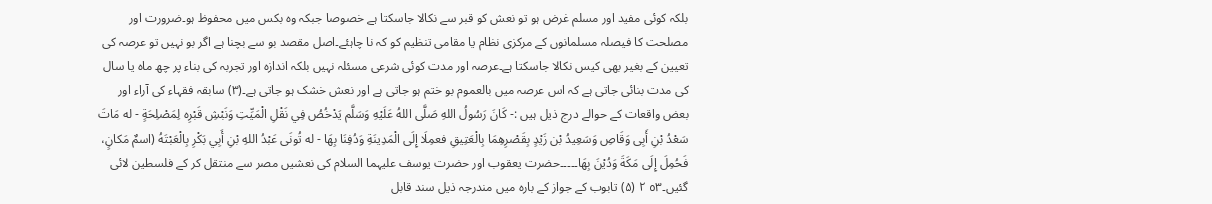بلکہ کوئی مفید اور مسلم غرض ہو تو نعش کو قبر سے نکالا جاسکتا ہے خصوصا جبکہ وہ بکس میں محفوظ ہو۔ضرورت اور مصلحت کا فیصلہ مسلمانوں کے مرکزی نظام یا مقامی تنظیم کو کہ نا چاہئے۔اصل مقصد بو سے بچنا ہے اگر بو نہیں تو عرصہ کی تعیین کے بغیر بھی کیس نکالا جاسکتا ہے۔عرصہ اور مدت کوئی شرعی مسئلہ نہیں بلکہ اندازہ اور تجربہ کی بناء پر چھ ماہ یا سال کی مدت بنائی جاتی ہے کہ اس عرصہ میں بالعموم بو ختم ہو جاتی ہے اور نعش خشک ہو جاتی ہے۔(۳) سابقہ فقہاء کی آراء اور بعض واقعات کے حوالے درج ذیل ہیں :- كَانَ رَسُولُ اللهِ صَلَّى اللهُ عَلَيْهِ وَسَلَّم يَدْخُصُ فِي نَقْلِ الْمَيِّتِ وَنَبْشِ قَبْرِه لِمَصْلِحَةٍ - له مَاتَ سَعْدُ بْنِ أَبِى وَقَاصِ وَسَعِيدُ بْن زَيْدٍ بِقَصْرِهِمَا بِالْعَتِيقِ فعمِلَا إِلَى الْمَدِينَةِ وَدُفِنَا بِهَا - له تُونَى عَبْدُ اللهِ بْنِ أَبِي بَكْرِ بِالْعَبْتَهُ (اسمٌ مَكانٍ، فَحُمِلَ إِلَى مَكَةَ وَدُيْنَ بِهَا۔۔۔۔۔حضرت یعقوب اور حضرت یوسف علیہما السلام کی نعشیں مصر سے منتقل کر کے فلسطین لائی گئیں۔٥٣ ٢ (۵) تابوب کے جواز کے بارہ میں مندرجہ ذیل سند قابل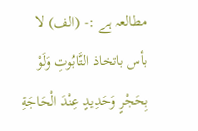مطالعہ ہے :- (الف) لا بأس باتخاذ التَّابُوتِ وَلَوْ بِحَجْرٍ وَحَدِيدٍ عِنْدَ الْحَاجَةِ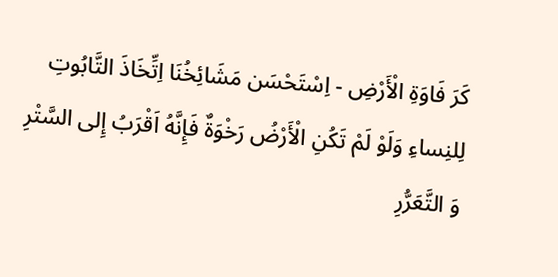كَرَ فَاوَةِ الْأَرْضِ - اِسْتَحْسَن مَشَائِخُنَا اِتِّخَاذَ التَّابُوتِ لِلنِساءِ وَلَوْ لَمْ تَكُنِ الْأَرْضُ رَخْوَةٌ فَإِنَّهُ اَقْرَبُ إِلى السَّتْرِ وَ التَّعَرُّرِ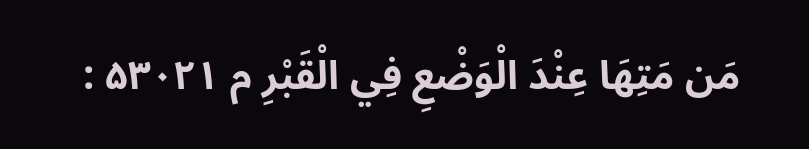مَن مَتِهَا عِنْدَ الْوَضْعِ فِي الْقَبْرِ م ۵۳۰۲۱ :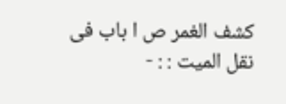کشف الغمر ص ا باب فى نقل الميت : : -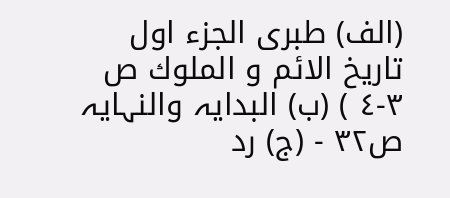(الف) طبرى الجزء اول تاریخ الائم و الملوك ص ٣-٤ ) (ب) البدایہ والنہایہ ص۳۲ - (ج) رد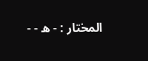المختار : - ه - -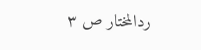ردالمختار ص ٣